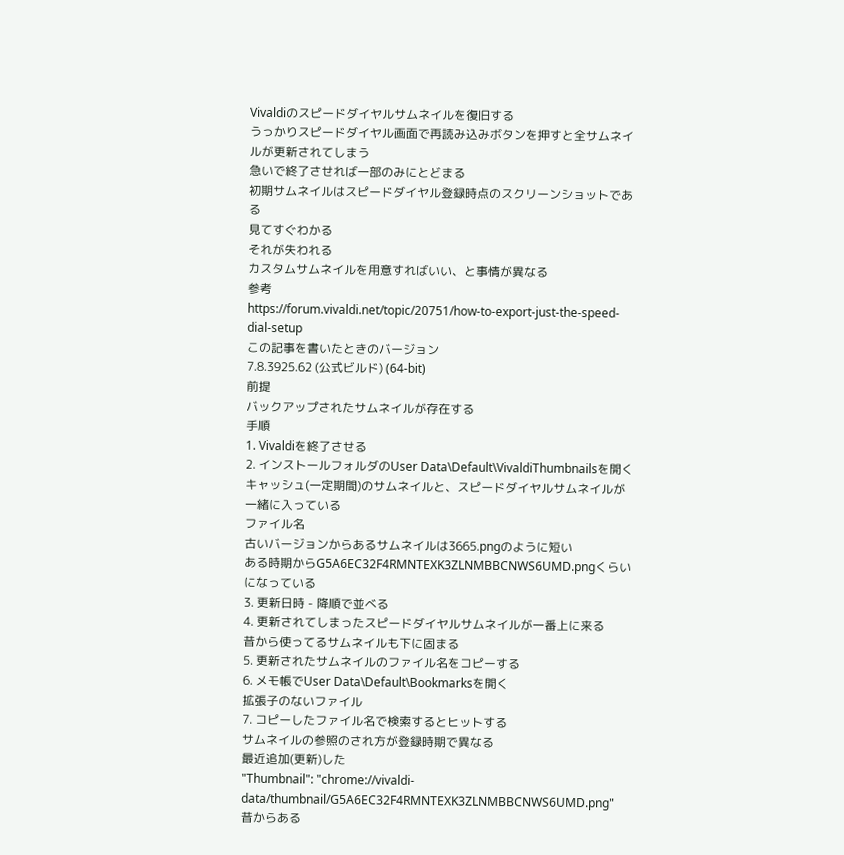Vivaldiのスピードダイヤルサムネイルを復旧する
うっかりスピードダイヤル画面で再読み込みボタンを押すと全サムネイルが更新されてしまう
急いで終了させれば一部のみにとどまる
初期サムネイルはスピードダイヤル登録時点のスクリーンショットである
見てすぐわかる
それが失われる
カスタムサムネイルを用意すればいい、と事情が異なる
参考
https://forum.vivaldi.net/topic/20751/how-to-export-just-the-speed-dial-setup
この記事を書いたときのバージョン
7.8.3925.62 (公式ビルド) (64-bit)
前提
バックアップされたサムネイルが存在する
手順
1. Vivaldiを終了させる
2. インストールフォルダのUser Data\Default\VivaldiThumbnailsを開く
キャッシュ(一定期間)のサムネイルと、スピードダイヤルサムネイルが一緒に入っている
ファイル名
古いバージョンからあるサムネイルは3665.pngのように短い
ある時期からG5A6EC32F4RMNTEXK3ZLNMBBCNWS6UMD.pngくらいになっている
3. 更新日時 - 降順で並べる
4. 更新されてしまったスピードダイヤルサムネイルが一番上に来る
昔から使ってるサムネイルも下に固まる
5. 更新されたサムネイルのファイル名をコピーする
6. メモ帳でUser Data\Default\Bookmarksを開く
拡張子のないファイル
7. コピーしたファイル名で検索するとヒットする
サムネイルの参照のされ方が登録時期で異なる
最近追加(更新)した
"Thumbnail": "chrome://vivaldi-data/thumbnail/G5A6EC32F4RMNTEXK3ZLNMBBCNWS6UMD.png"
昔からある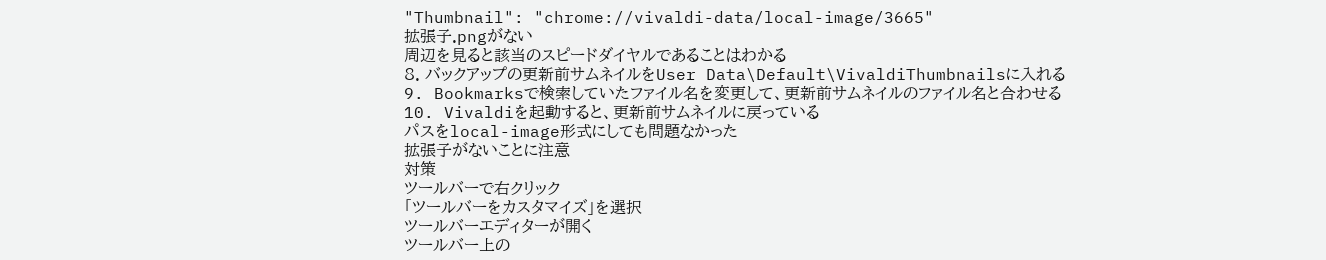"Thumbnail": "chrome://vivaldi-data/local-image/3665"
拡張子.pngがない
周辺を見ると該当のスピードダイヤルであることはわかる
8. バックアップの更新前サムネイルをUser Data\Default\VivaldiThumbnailsに入れる
9. Bookmarksで検索していたファイル名を変更して、更新前サムネイルのファイル名と合わせる
10. Vivaldiを起動すると、更新前サムネイルに戻っている
パスをlocal-image形式にしても問題なかった
拡張子がないことに注意
対策
ツールバーで右クリック
「ツールバーをカスタマイズ」を選択
ツールバーエディターが開く
ツールバー上の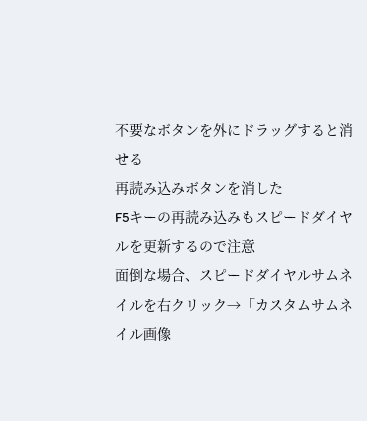不要なボタンを外にドラッグすると消せる
再読み込みボタンを消した
F5キーの再読み込みもスピードダイヤルを更新するので注意
面倒な場合、スピードダイヤルサムネイルを右クリック→「カスタムサムネイル画像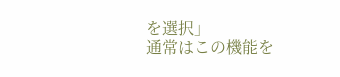を選択」
通常はこの機能を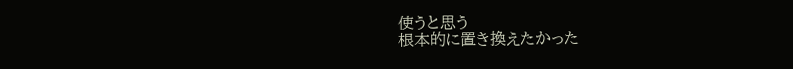使うと思う
根本的に置き換えたかった